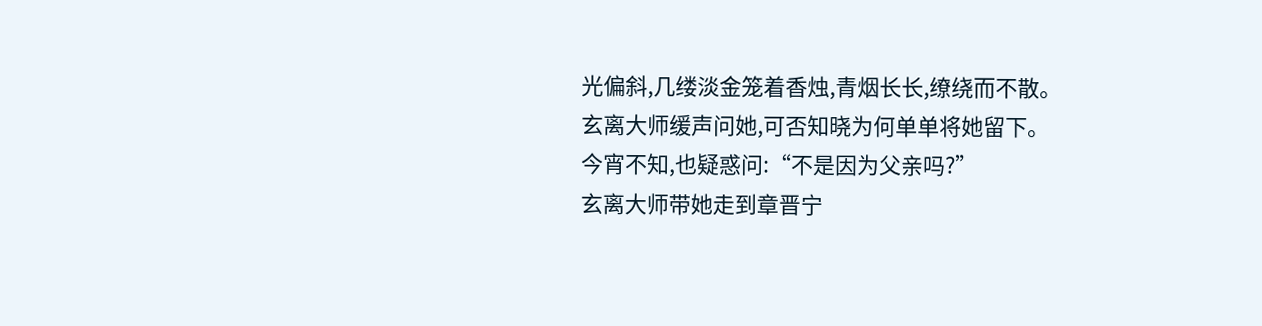光偏斜,几缕淡金笼着香烛,青烟长长,缭绕而不散。
玄离大师缓声问她,可否知晓为何单单将她留下。
今宵不知,也疑惑问:“不是因为父亲吗?”
玄离大师带她走到章晋宁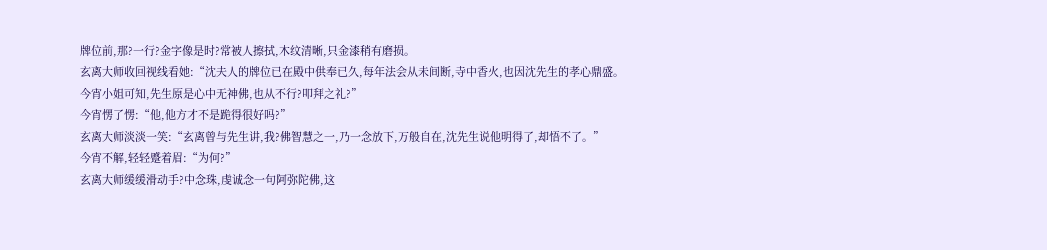牌位前,那?一行?金字像是时?常被人擦拭,木纹清晰,只金漆稍有磨损。
玄离大师收回视线看她:“沈夫人的牌位已在殿中供奉已久,每年法会从未间断,寺中香火,也因沈先生的孝心鼎盛。今宵小姐可知,先生原是心中无神佛,也从不行?叩拜之礼?”
今宵愣了愣:“他,他方才不是跪得很好吗?”
玄离大师淡淡一笑:“玄离曾与先生讲,我?佛智慧之一,乃一念放下,万般自在,沈先生说他明得了,却悟不了。”
今宵不解,轻轻蹙着眉:“为何?”
玄离大师缓缓滑动手?中念珠,虔诚念一句阿弥陀佛,这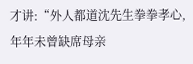才讲:“外人都道沈先生拳拳孝心,年年未曾缺席母亲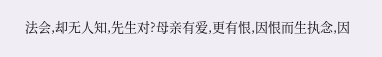法会,却无人知,先生对?母亲有爱,更有恨,因恨而生执念,因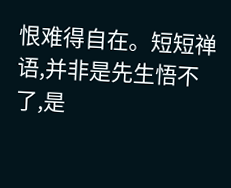恨难得自在。短短禅语,并非是先生悟不了,是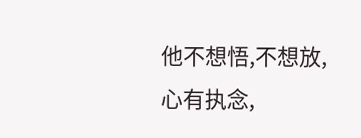他不想悟,不想放,心有执念,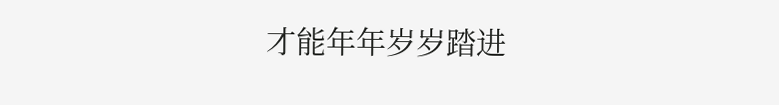才能年年岁岁踏进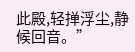此殿,轻掸浮尘,静候回音。”